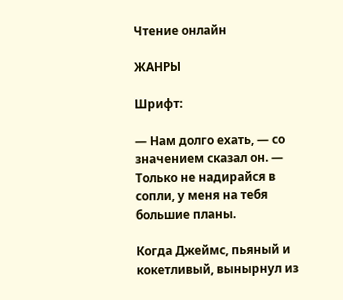Чтение онлайн

ЖАНРЫ

Шрифт:

— Нам долго ехать, — со значением сказал он. — Только не надирайся в сопли, у меня на тебя большие планы.

Когда Джеймс, пьяный и кокетливый, вынырнул из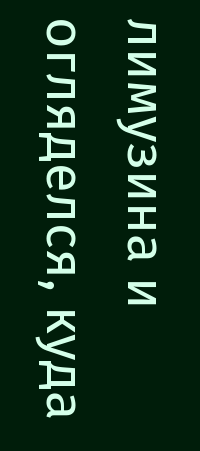лимузина и огляделся, куда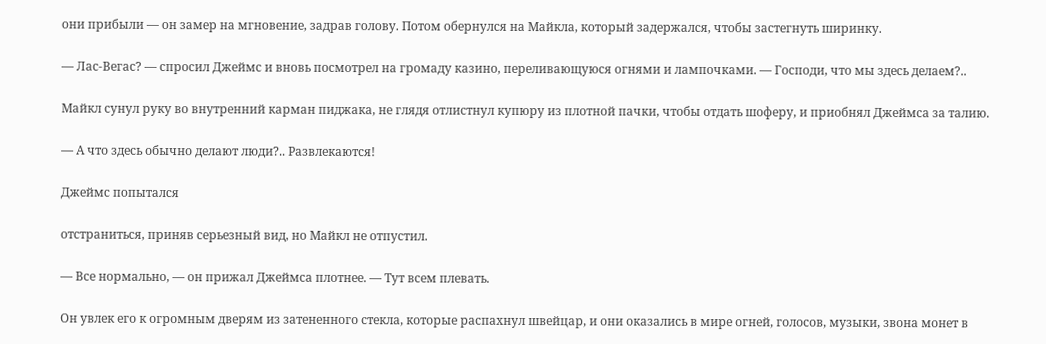они прибыли — он замер на мгновение, задрав голову. Потом обернулся на Майкла, который задержался, чтобы застегнуть ширинку.

— Лас-Вегас? — спросил Джеймс и вновь посмотрел на громаду казино, переливающуюся огнями и лампочками. — Господи, что мы здесь делаем?..

Майкл сунул руку во внутренний карман пиджака, не глядя отлистнул купюру из плотной пачки, чтобы отдать шоферу, и приобнял Джеймса за талию.

— А что здесь обычно делают люди?.. Развлекаются!

Джеймс попытался

отстраниться, приняв серьезный вид, но Майкл не отпустил.

— Все нормально, — он прижал Джеймса плотнее. — Тут всем плевать.

Он увлек его к огромным дверям из затененного стекла, которые распахнул швейцар, и они оказались в мире огней, голосов, музыки, звона монет в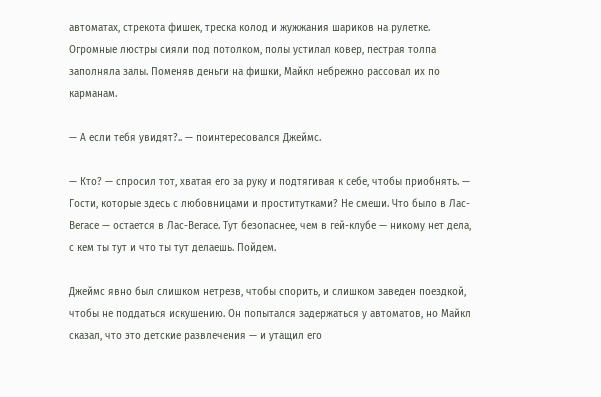автоматах, стрекота фишек, треска колод и жужжания шариков на рулетке. Огромные люстры сияли под потолком, полы устилал ковер, пестрая толпа заполняла залы. Поменяв деньги на фишки, Майкл небрежно рассовал их по карманам.

— А если тебя увидят?.. — поинтересовался Джеймс.

— Кто? — спросил тот, хватая его за руку и подтягивая к себе, чтобы приобнять. — Гости, которые здесь с любовницами и проститутками? Не смеши. Что было в Лас-Вегасе — остается в Лас-Вегасе. Тут безопаснее, чем в гей-клубе — никому нет дела, с кем ты тут и что ты тут делаешь. Пойдем.

Джеймс явно был слишком нетрезв, чтобы спорить, и слишком заведен поездкой, чтобы не поддаться искушению. Он попытался задержаться у автоматов, но Майкл сказал, что это детские развлечения — и утащил его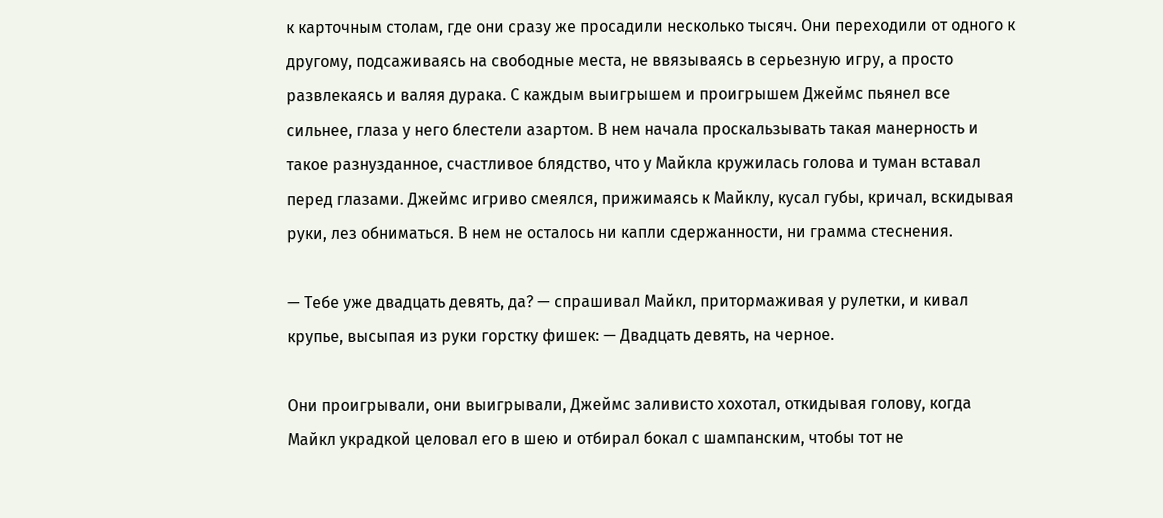к карточным столам, где они сразу же просадили несколько тысяч. Они переходили от одного к другому, подсаживаясь на свободные места, не ввязываясь в серьезную игру, а просто развлекаясь и валяя дурака. С каждым выигрышем и проигрышем Джеймс пьянел все сильнее, глаза у него блестели азартом. В нем начала проскальзывать такая манерность и такое разнузданное, счастливое блядство, что у Майкла кружилась голова и туман вставал перед глазами. Джеймс игриво смеялся, прижимаясь к Майклу, кусал губы, кричал, вскидывая руки, лез обниматься. В нем не осталось ни капли сдержанности, ни грамма стеснения.

— Тебе уже двадцать девять, да? — спрашивал Майкл, притормаживая у рулетки, и кивал крупье, высыпая из руки горстку фишек: — Двадцать девять, на черное.

Они проигрывали, они выигрывали, Джеймс заливисто хохотал, откидывая голову, когда Майкл украдкой целовал его в шею и отбирал бокал с шампанским, чтобы тот не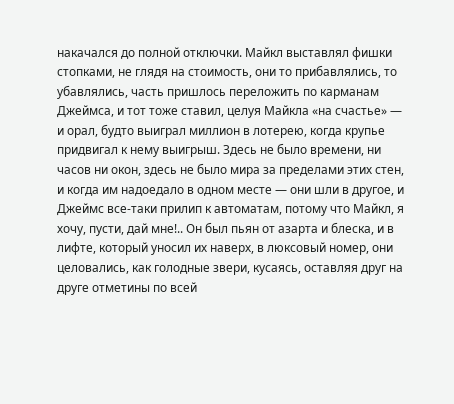накачался до полной отключки. Майкл выставлял фишки стопками, не глядя на стоимость, они то прибавлялись, то убавлялись, часть пришлось переложить по карманам Джеймса, и тот тоже ставил, целуя Майкла «на счастье» — и орал, будто выиграл миллион в лотерею, когда крупье придвигал к нему выигрыш. Здесь не было времени, ни часов ни окон, здесь не было мира за пределами этих стен, и когда им надоедало в одном месте — они шли в другое, и Джеймс все-таки прилип к автоматам, потому что Майкл, я хочу, пусти, дай мне!.. Он был пьян от азарта и блеска, и в лифте, который уносил их наверх, в люксовый номер, они целовались, как голодные звери, кусаясь, оставляя друг на друге отметины по всей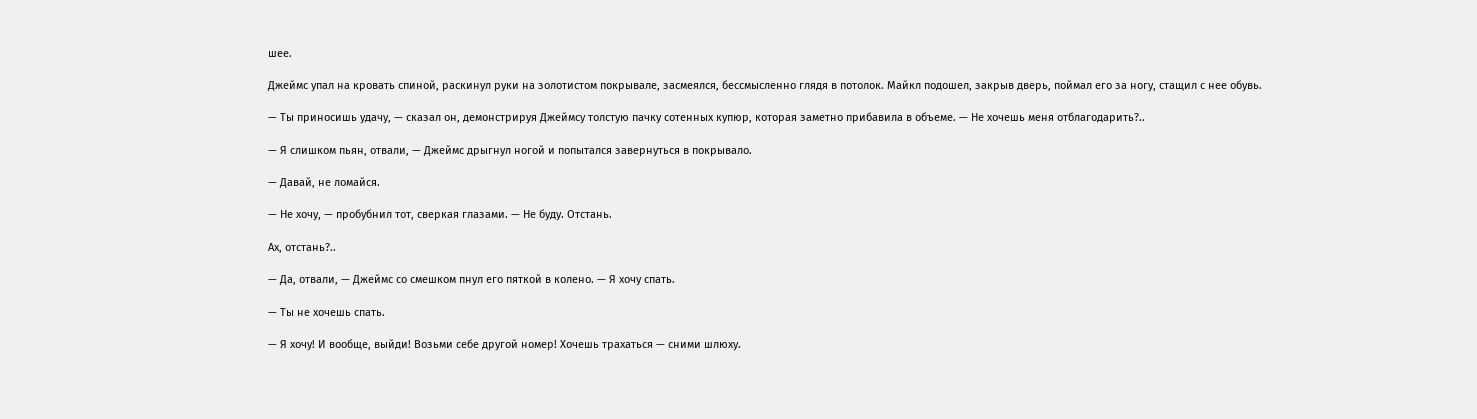шее.

Джеймс упал на кровать спиной, раскинул руки на золотистом покрывале, засмеялся, бессмысленно глядя в потолок. Майкл подошел, закрыв дверь, поймал его за ногу, стащил с нее обувь.

— Ты приносишь удачу, — сказал он, демонстрируя Джеймсу толстую пачку сотенных купюр, которая заметно прибавила в объеме. — Не хочешь меня отблагодарить?..

— Я слишком пьян, отвали, — Джеймс дрыгнул ногой и попытался завернуться в покрывало.

— Давай, не ломайся.

— Не хочу, — пробубнил тот, сверкая глазами. — Не буду. Отстань.

Ах, отстань?..

— Да, отвали, — Джеймс со смешком пнул его пяткой в колено. — Я хочу спать.

— Ты не хочешь спать.

— Я хочу! И вообще, выйди! Возьми себе другой номер! Хочешь трахаться — сними шлюху.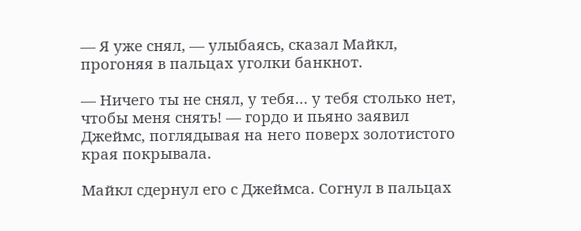— Я уже снял, — улыбаясь, сказал Майкл, прогоняя в пальцах уголки банкнот.

— Ничего ты не снял, у тебя… у тебя столько нет, чтобы меня снять! — гордо и пьяно заявил Джеймс, поглядывая на него поверх золотистого края покрывала.

Майкл сдернул его с Джеймса. Согнул в пальцах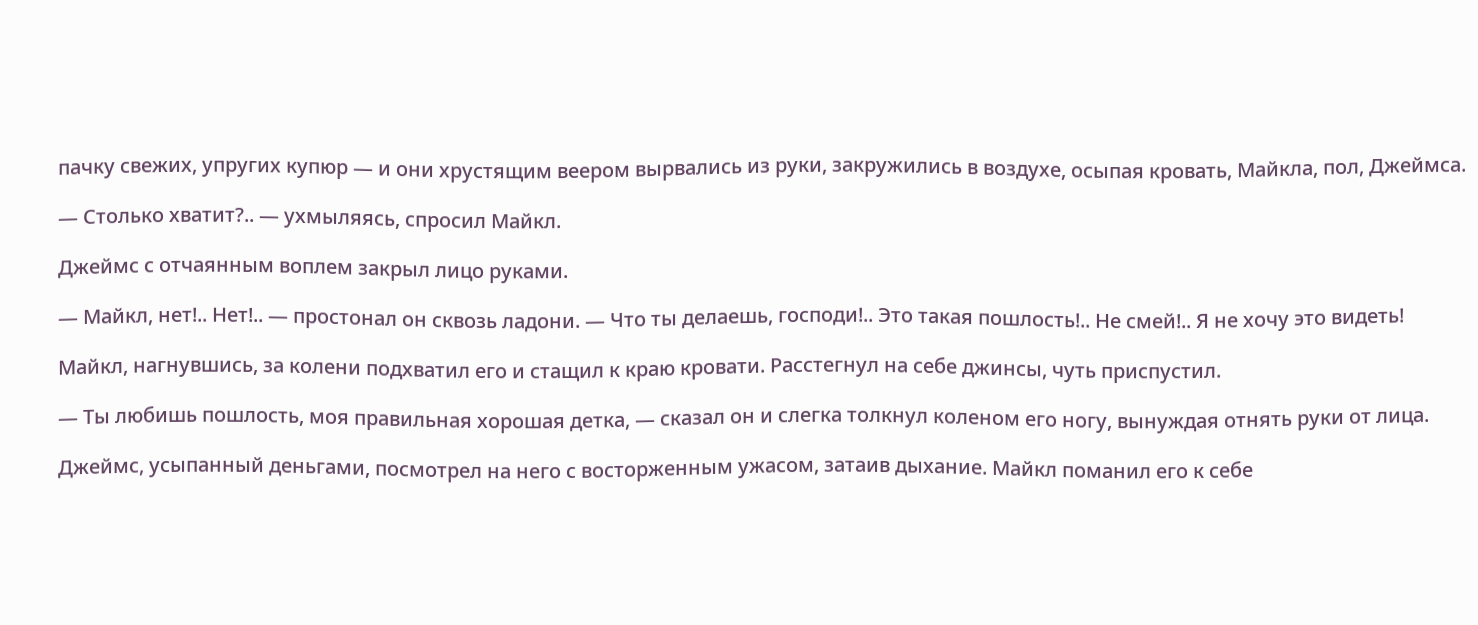пачку свежих, упругих купюр — и они хрустящим веером вырвались из руки, закружились в воздухе, осыпая кровать, Майкла, пол, Джеймса.

— Столько хватит?.. — ухмыляясь, спросил Майкл.

Джеймс с отчаянным воплем закрыл лицо руками.

— Майкл, нет!.. Нет!.. — простонал он сквозь ладони. — Что ты делаешь, господи!.. Это такая пошлость!.. Не смей!.. Я не хочу это видеть!

Майкл, нагнувшись, за колени подхватил его и стащил к краю кровати. Расстегнул на себе джинсы, чуть приспустил.

— Ты любишь пошлость, моя правильная хорошая детка, — сказал он и слегка толкнул коленом его ногу, вынуждая отнять руки от лица.

Джеймс, усыпанный деньгами, посмотрел на него с восторженным ужасом, затаив дыхание. Майкл поманил его к себе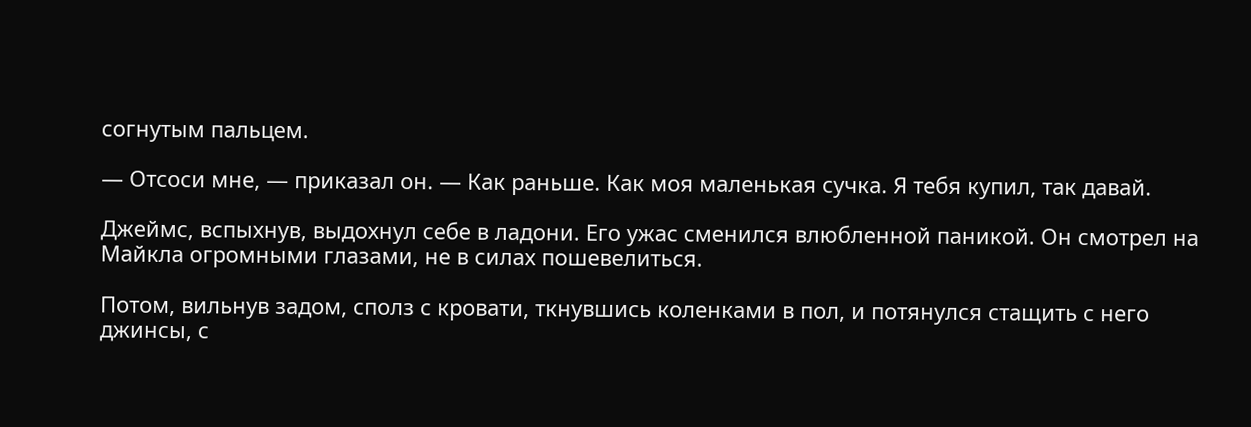согнутым пальцем.

— Отсоси мне, — приказал он. — Как раньше. Как моя маленькая сучка. Я тебя купил, так давай.

Джеймс, вспыхнув, выдохнул себе в ладони. Его ужас сменился влюбленной паникой. Он смотрел на Майкла огромными глазами, не в силах пошевелиться.

Потом, вильнув задом, сполз с кровати, ткнувшись коленками в пол, и потянулся стащить с него джинсы, с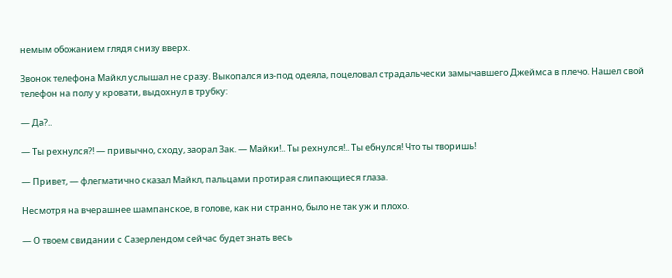немым обожанием глядя снизу вверх.

Звонок телефона Майкл услышал не сразу. Выкопался из-под одеяла, поцеловал страдальчески замычавшего Джеймса в плечо. Нашел свой телефон на полу у кровати, выдохнул в трубку:

— Да?..

— Ты рехнулся?! — привычно, сходу, заорал Зак. — Майки!.. Ты рехнулся!.. Ты ебнулся! Что ты творишь!

— Привет, — флегматично сказал Майкл, пальцами протирая слипающиеся глаза.

Несмотря на вчерашнее шампанское, в голове, как ни странно, было не так уж и плохо.

— О твоем свидании с Сазерлендом сейчас будет знать весь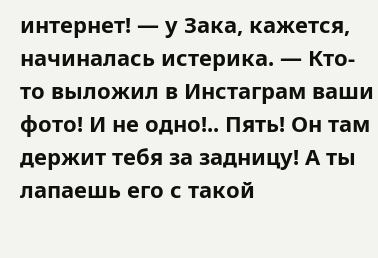интернет! — у Зака, кажется, начиналась истерика. — Кто-то выложил в Инстаграм ваши фото! И не одно!.. Пять! Он там держит тебя за задницу! А ты лапаешь его с такой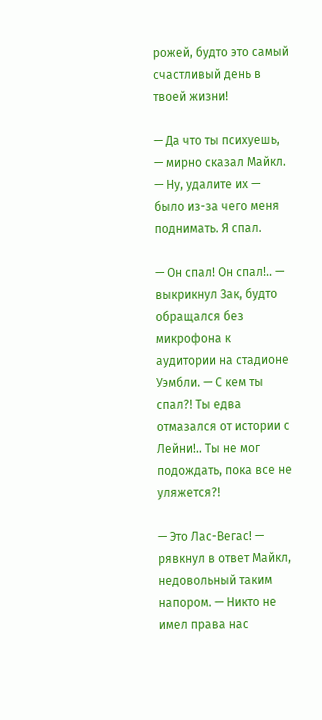рожей, будто это самый счастливый день в твоей жизни!

— Да что ты психуешь, — мирно сказал Майкл. — Ну, удалите их — было из-за чего меня поднимать. Я спал.

— Он спал! Он спал!.. — выкрикнул Зак, будто обращался без микрофона к аудитории на стадионе Уэмбли. — С кем ты спал?! Ты едва отмазался от истории с Лейни!.. Ты не мог подождать, пока все не уляжется?!

— Это Лас-Вегас! — рявкнул в ответ Майкл, недовольный таким напором. — Никто не имел права нас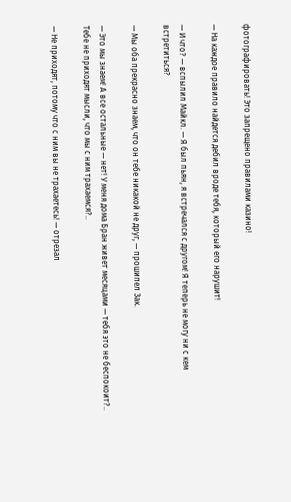фотографировать! Это запрещено правилами казино!

— На каждое правило найдется дебил вроде тебя, который его нарушит!

— И что? — вспылил Майкл. — Я был пьян, я встречался с другом! Я теперь не могу ни с кем встретиться?

— Мы оба прекрасно знаем, что он тебе никакой не друг, — прошипел Зак.

— Это мы знаем! А все остальные — нет! У меня дома Бран живет месяцами — тебя это не беспокоит?.. Тебе не приходят мысли, что мы с ним трахаемся?..

— Не приходят, потому что с ним вы не трахаетесь! — отрезал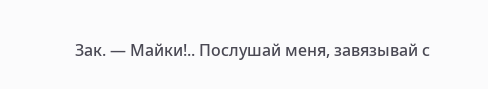Зак. — Майки!.. Послушай меня, завязывай с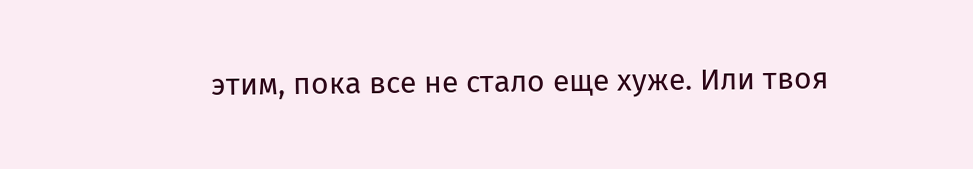этим, пока все не стало еще хуже. Или твоя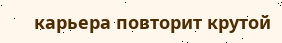карьера повторит крутой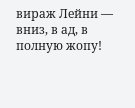вираж Лейни — вниз, в ад, в полную жопу!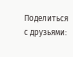Поделиться с друзьями: